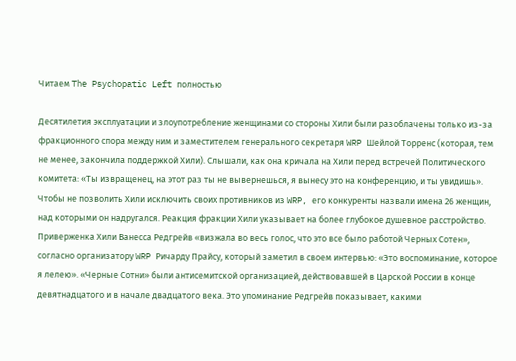Читаем The Psychopatic Left полностью

Десятилетия эксплуатации и злоупотребление женщинами со стороны Хили были разоблачены только из-за фракционного спора между ним и заместителем генерального секретаря WRP Шейлой Торренс (которая, тем не менее, закончила поддержкой Хили). Слышали, как она кричала на Хили перед встречей Политического комитета: «Ты извращенец, на этот раз ты не вывернешься, я вынесу это на конференцию, и ты увидишь». Чтобы не позволить Хили исключить своих противников из WRP, его конкуренты назвали имена 26 женщин, над которыми он надругался. Реакция фракции Хили указывает на более глубокое душевное расстройство. Приверженка Хили Ванесса Редгрейв «визжала во весь голос, что это все было работой Черных Сотен», согласно организатору WRP Ричарду Прайсу, который заметил в своем интервью: «Это воспоминание, которое я лелею». «Черные Сотни» были антисемитской организацией, действовавшей в Царской России в конце девятнадцатого и в начале двадцатого века. Это упоминание Редгрейв показывает, какими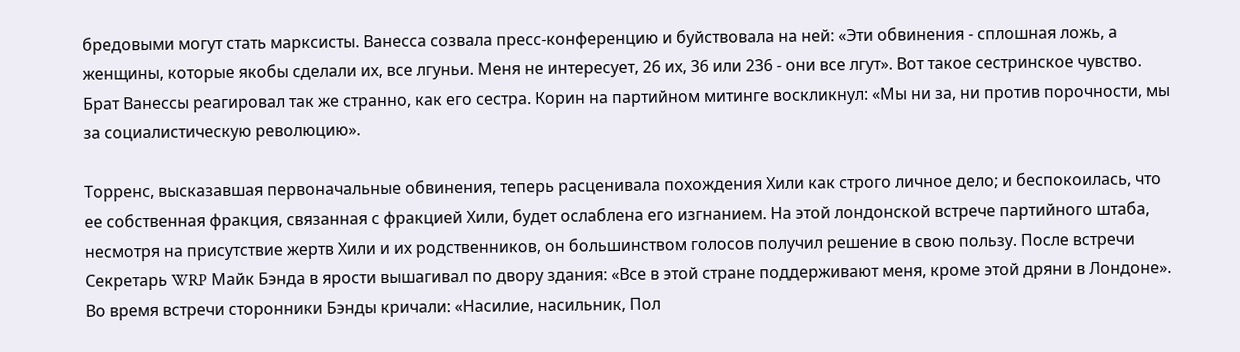бредовыми могут стать марксисты. Ванесса созвала пресс-конференцию и буйствовала на ней: «Эти обвинения - сплошная ложь, а женщины, которые якобы сделали их, все лгуньи. Меня не интересует, 26 их, 36 или 236 - они все лгут». Вот такое сестринское чувство. Брат Ванессы реагировал так же странно, как его сестра. Корин на партийном митинге воскликнул: «Мы ни за, ни против порочности, мы за социалистическую революцию».

Торренс, высказавшая первоначальные обвинения, теперь расценивала похождения Хили как строго личное дело; и беспокоилась, что ее собственная фракция, связанная с фракцией Хили, будет ослаблена его изгнанием. На этой лондонской встрече партийного штаба, несмотря на присутствие жертв Хили и их родственников, он большинством голосов получил решение в свою пользу. После встречи Секретарь WRP Майк Бэнда в ярости вышагивал по двору здания: «Все в этой стране поддерживают меня, кроме этой дряни в Лондоне». Во время встречи сторонники Бэнды кричали: «Насилие, насильник, Пол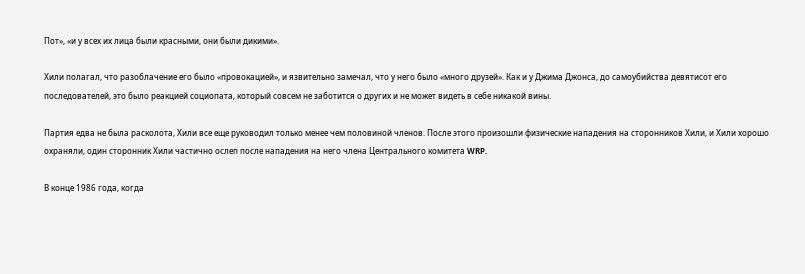Пот», «и у всех их лица были красными, они были дикими».

Хили полагал, что разоблачение его было «провокацией», и язвительно замечал, что у него было «много друзей». Как и у Джима Джонса, до самоубийства девятисот его последователей, это было реакцией социопата, который совсем не заботится о других и не может видеть в себе никакой вины.

Партия едва не была расколота, Хили все еще руководил только менее чем половиной членов. После этого произошли физические нападения на сторонников Хили, и Хили хорошо охраняли, один сторонник Хили частично ослеп после нападения на него члена Центрального комитета WRP.

В конце 1986 года, когда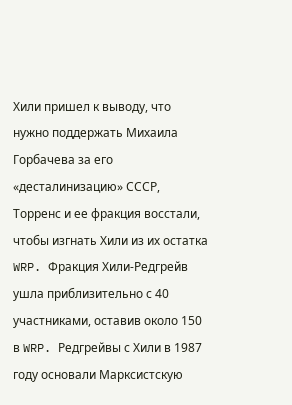Хили пришел к выводу, что нужно поддержать Михаила Горбачева за его «десталинизацию» СССР, Торренс и ее фракция восстали, чтобы изгнать Хили из их остатка WRP. Фракция Хили-Редгрейв ушла приблизительно с 40 участниками, оставив около 150 в WRP. Редгрейвы с Хили в 1987 году основали Марксистскую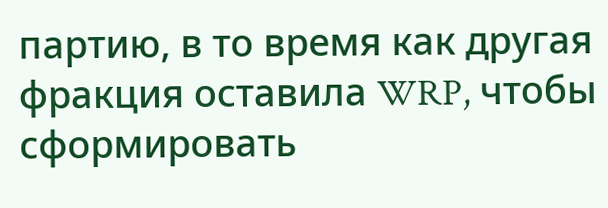партию, в то время как другая фракция оставила WRP, чтобы сформировать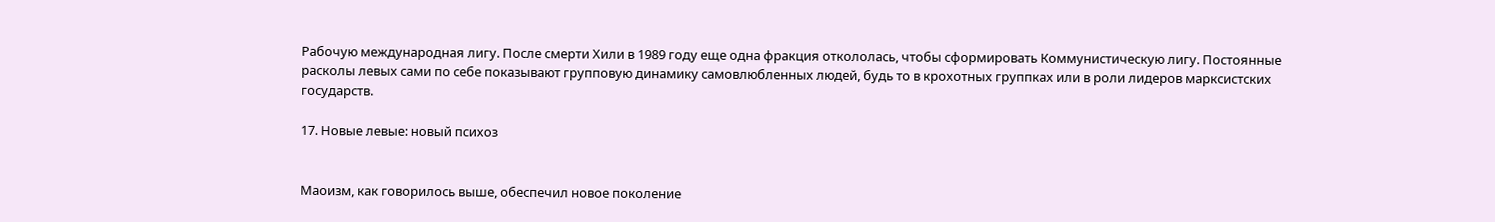Рабочую международная лигу. После смерти Хили в 1989 году еще одна фракция откололась, чтобы сформировать Коммунистическую лигу. Постоянные расколы левых сами по себе показывают групповую динамику самовлюбленных людей, будь то в крохотных группках или в роли лидеров марксистских государств.

17. Новые левые: новый психоз


Маоизм, как говорилось выше, обеспечил новое поколение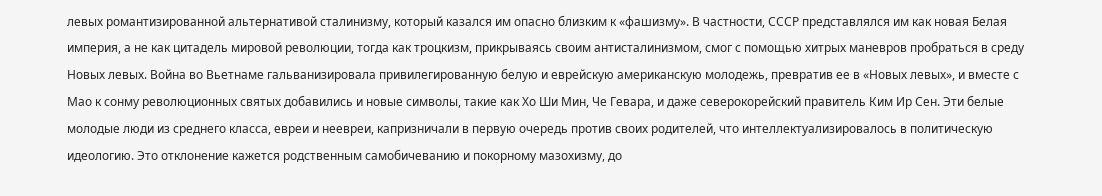левых романтизированной альтернативой сталинизму, который казался им опасно близким к «фашизму». В частности, СССР представлялся им как новая Белая империя, а не как цитадель мировой революции, тогда как троцкизм, прикрываясь своим антисталинизмом, смог с помощью хитрых маневров пробраться в среду Новых левых. Война во Вьетнаме гальванизировала привилегированную белую и еврейскую американскую молодежь, превратив ее в «Новых левых», и вместе с Мао к сонму революционных святых добавились и новые символы, такие как Хо Ши Мин, Че Гевара, и даже северокорейский правитель Ким Ир Сен. Эти белые молодые люди из среднего класса, евреи и неевреи, капризничали в первую очередь против своих родителей, что интеллектуализировалось в политическую идеологию. Это отклонение кажется родственным самобичеванию и покорному мазохизму, до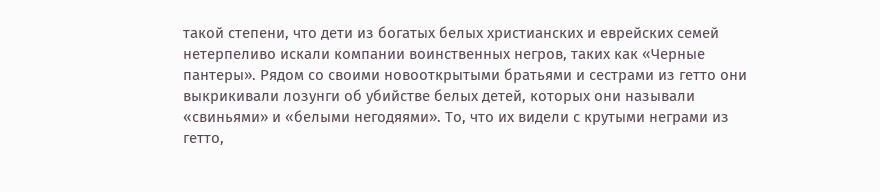такой степени, что дети из богатых белых христианских и еврейских семей нетерпеливо искали компании воинственных негров, таких как «Черные пантеры». Рядом со своими новооткрытыми братьями и сестрами из гетто они выкрикивали лозунги об убийстве белых детей, которых они называли «свиньями» и «белыми негодяями». То, что их видели с крутыми неграми из гетто,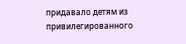придавало детям из привилегированного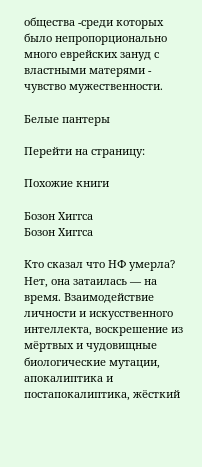общества -среди которых было непропорционально много еврейских зануд с властными матерями - чувство мужественности.

Белые пантеры

Перейти на страницу:

Похожие книги

Бозон Хиггса
Бозон Хиггса

Кто сказал что НФ умерла? Нет, она затаилась — на время. Взаимодействие личности и искусственного интеллекта, воскрешение из мёртвых и чудовищные биологические мутации, апокалиптика и постапокалиптика, жёсткий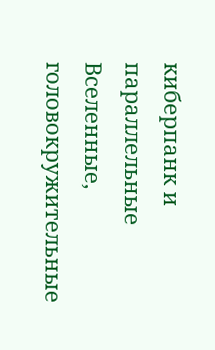киберпанк и параллельные Вселенные, головокружительные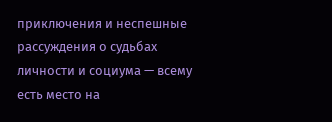приключения и неспешные рассуждения о судьбах личности и социума — всему есть место на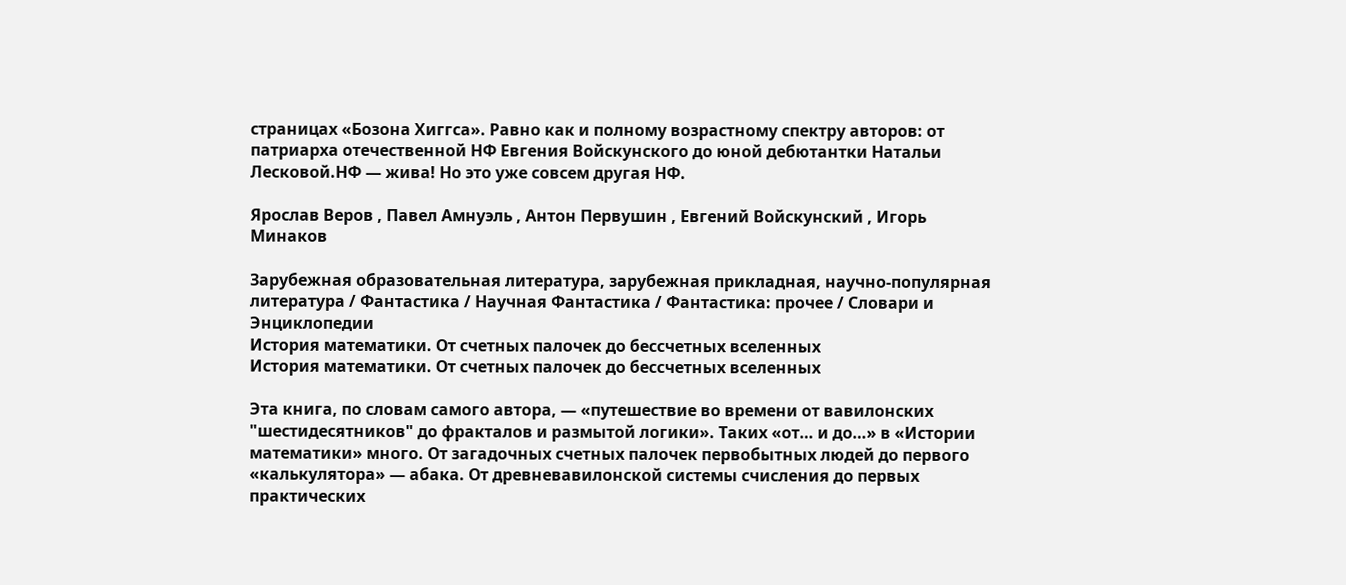страницах «Бозона Хиггса». Равно как и полному возрастному спектру авторов: от патриарха отечественной НФ Евгения Войскунского до юной дебютантки Натальи Лесковой.НФ — жива! Но это уже совсем другая НФ.

Ярослав Веров , Павел Амнуэль , Антон Первушин , Евгений Войскунский , Игорь Минаков

Зарубежная образовательная литература, зарубежная прикладная, научно-популярная литература / Фантастика / Научная Фантастика / Фантастика: прочее / Словари и Энциклопедии
История математики. От счетных палочек до бессчетных вселенных
История математики. От счетных палочек до бессчетных вселенных

Эта книга, по словам самого автора, — «путешествие во времени от вавилонских "шестидесятников" до фракталов и размытой логики». Таких «от… и до…» в «Истории математики» много. От загадочных счетных палочек первобытных людей до первого «калькулятора» — абака. От древневавилонской системы счисления до первых практических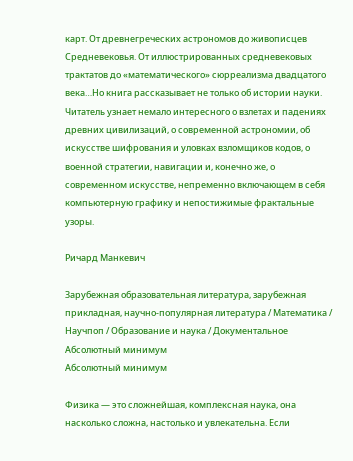карт. От древнегреческих астрономов до живописцев Средневековья. От иллюстрированных средневековых трактатов до «математического» сюрреализма двадцатого века…Но книга рассказывает не только об истории науки. Читатель узнает немало интересного о взлетах и падениях древних цивилизаций, о современной астрономии, об искусстве шифрования и уловках взломщиков кодов, о военной стратегии, навигации и, конечно же, о современном искусстве, непременно включающем в себя компьютерную графику и непостижимые фрактальные узоры.

Ричард Манкевич

Зарубежная образовательная литература, зарубежная прикладная, научно-популярная литература / Математика / Научпоп / Образование и наука / Документальное
Абсолютный минимум
Абсолютный минимум

Физика — это сложнейшая, комплексная наука, она насколько сложна, настолько и увлекательна. Если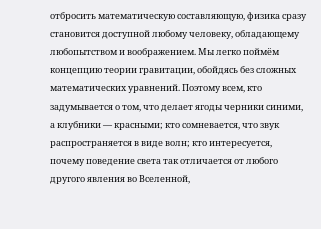отбросить математическую составляющую, физика сразу становится доступной любому человеку, обладающему любопытством и воображением. Мы легко поймём концепцию теории гравитации, обойдясь без сложных математических уравнений. Поэтому всем, кто задумывается о том, что делает ягоды черники синими, а клубники — красными; кто сомневается, что звук распространяется в виде волн; кто интересуется, почему поведение света так отличается от любого другого явления во Вселенной,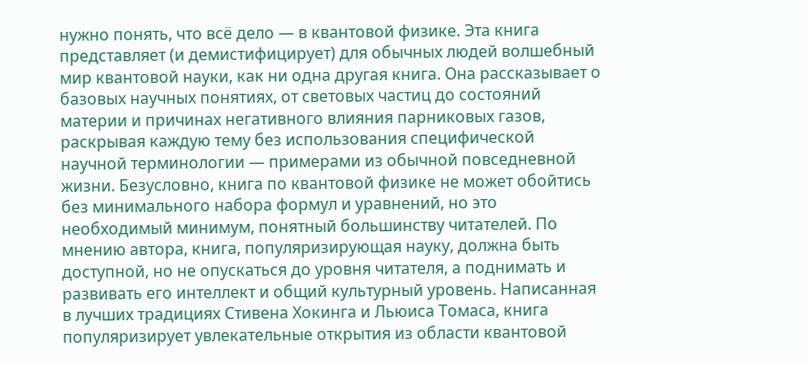нужно понять, что всё дело — в квантовой физике. Эта книга представляет (и демистифицирует) для обычных людей волшебный мир квантовой науки, как ни одна другая книга. Она рассказывает о базовых научных понятиях, от световых частиц до состояний материи и причинах негативного влияния парниковых газов, раскрывая каждую тему без использования специфической научной терминологии — примерами из обычной повседневной жизни. Безусловно, книга по квантовой физике не может обойтись без минимального набора формул и уравнений, но это необходимый минимум, понятный большинству читателей. По мнению автора, книга, популяризирующая науку, должна быть доступной, но не опускаться до уровня читателя, а поднимать и развивать его интеллект и общий культурный уровень. Написанная в лучших традициях Стивена Хокинга и Льюиса Томаса, книга популяризирует увлекательные открытия из области квантовой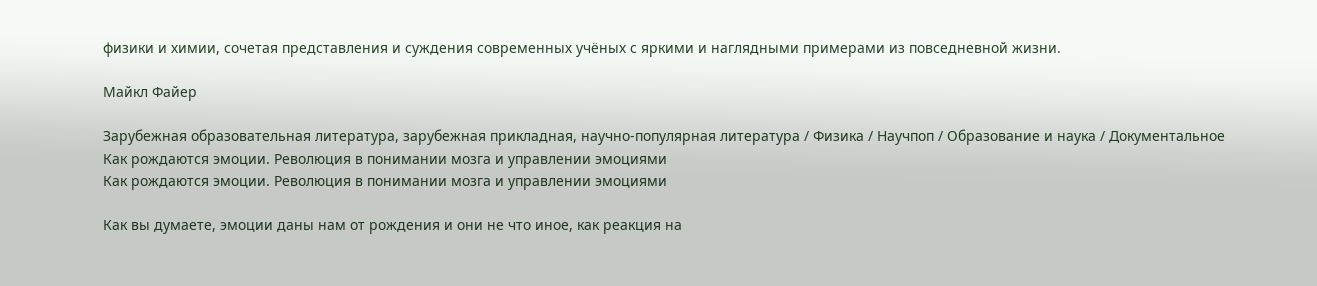физики и химии, сочетая представления и суждения современных учёных с яркими и наглядными примерами из повседневной жизни.

Майкл Файер

Зарубежная образовательная литература, зарубежная прикладная, научно-популярная литература / Физика / Научпоп / Образование и наука / Документальное
Как рождаются эмоции. Революция в понимании мозга и управлении эмоциями
Как рождаются эмоции. Революция в понимании мозга и управлении эмоциями

Как вы думаете, эмоции даны нам от рождения и они не что иное, как реакция на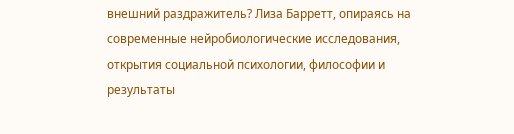внешний раздражитель? Лиза Барретт, опираясь на современные нейробиологические исследования, открытия социальной психологии, философии и результаты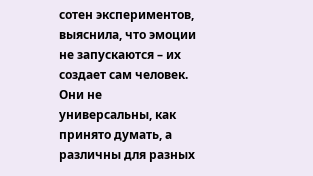сотен экспериментов, выяснила, что эмоции не запускаются – их создает сам человек. Они не универсальны, как принято думать, а различны для разных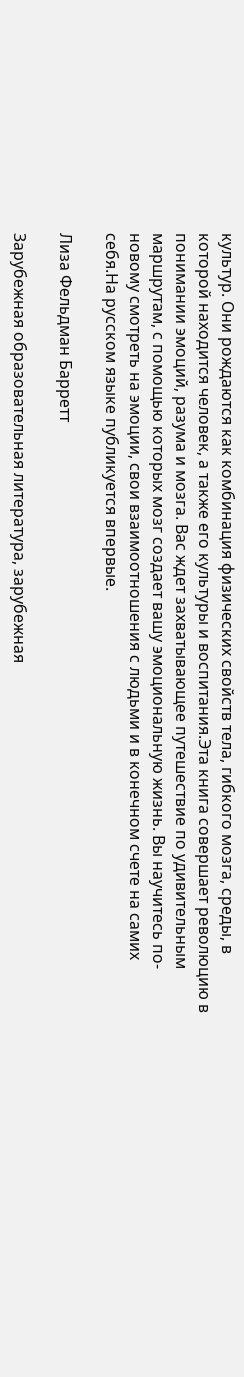культур. Они рождаются как комбинация физических свойств тела, гибкого мозга, среды, в которой находится человек, а также его культуры и воспитания.Эта книга совершает революцию в понимании эмоций, разума и мозга. Вас ждет захватывающее путешествие по удивительным маршрутам, с помощью которых мозг создает вашу эмоциональную жизнь. Вы научитесь по-новому смотреть на эмоции, свои взаимоотношения с людьми и в конечном счете на самих себя.На русском языке публикуется впервые.

Лиза Фельдман Барретт

Зарубежная образовательная литература, зарубежная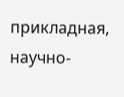прикладная, научно-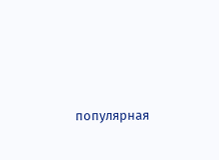популярная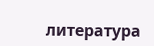литература